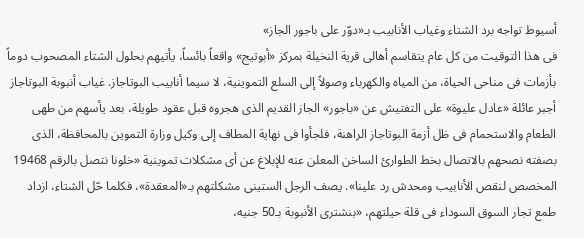أسيوط تواجه برد الشتاء وغياب الأنابيب بـ«دوّر على باجور الجاز»
فى هذا التوقيت من كل عام يتقاسم أهالى قرية النخيلة بمركز «أبوتيج» واقعاً بائساً، يأتيهم بحلول الشتاء المصحوب دوماً بأزمات فى مناحى الحياة، من المياه والكهرباء وصولاً إلى السلع التموينية، لا سيما أنابيب البوتاجاز. غياب أنبوبة البوتاجاز أجبر عائلة «عادل عليوة» على التفتيش عن «باجور» الجاز القديم الذى هجروه قبل عقود طويلة، بعد يأسهم من طهى الطعام والاستحمام فى ظل أزمة البوتاجاز الراهنة، فلجأوا فى نهاية المطاف إلى وكيل وزارة التموين بالمحافظة، الذى بصفته نصحهم بالاتصال بخط الطوارئ الساخن المعلن عنه للإبلاغ عن أى مشكلات تموينية «خلونا نتصل بالرقم 19468 المخصص لنقص الأنابيب ومحدش رد علينا». يصف الرجل الستينى مشكلتهم بـ«المعقدة»، فكلما حّل الشتاء، ازداد طمع تجار السوق السوداء فى قلة حيلتهم، «بنشترى الأنبوبة بـ50 جنيه،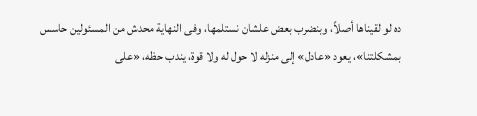ده لو لقيناها أصلاً، وبنضرب بعض علشان نستلمها، وفى النهاية محدش من المسئولين حاسس بمشكلتنا»، يعود «عادل» إلى منزله لا حول له ولا قوة، يندب حظه، «على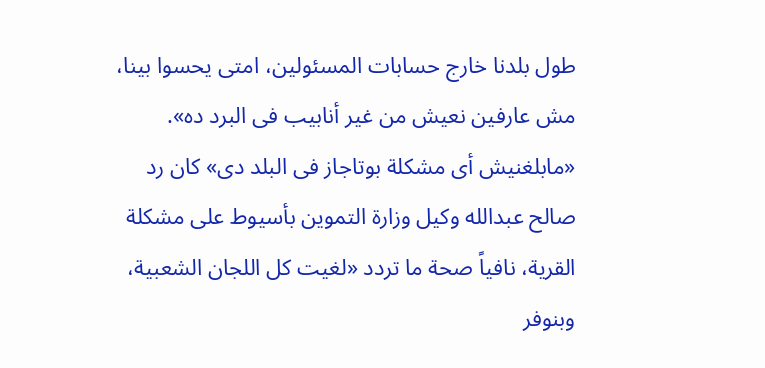طول بلدنا خارج حسابات المسئولين، امتى يحسوا بينا، مش عارفين نعيش من غير أنابيب فى البرد ده». «مابلغنيش أى مشكلة بوتاجاز فى البلد دى» كان رد صالح عبدالله وكيل وزارة التموين بأسيوط على مشكلة القرية، نافياً صحة ما تردد «لغيت كل اللجان الشعبية، وبنوفر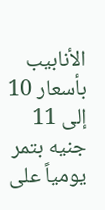الأنابيب بأسعار 10 إلى 11 جنيه بتمر يومياً على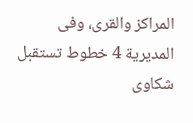المراكز والقرى، وفى المديرية 4 خطوط تستقبل شكاوى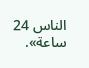الناس 24 ساعة».